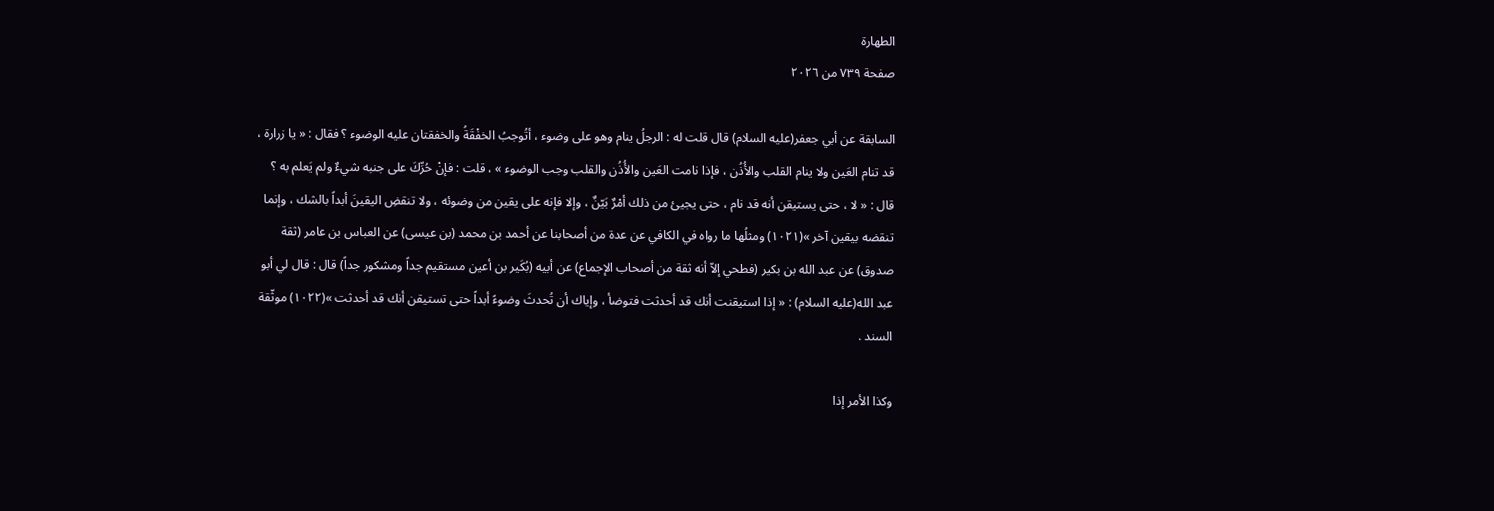الطهارة
صفحة ٧٣٩ من ٢٠٢٦

السابقة عن أبي جعفر(عليه السلام) قال قلت له : الرجلُ ينام وهو على وضوء ، أتُوجبُ الخفْقَةُ والخفقتان عليه الوضوء ؟ فقال : « يا زرارة ، قد تنام العَين ولا ينام القلب والأُذُن ، فإذا نامت العَين والأُذُن والقلب وجب الوضوء » ، قلت : فإنْ حُرِّكَ على جنبه شيءٌ ولم يَعلم به ؟ قال : « لا ، حتى يستيقن أنه قد نام ، حتى يجيئ من ذلك أمْرٌ بَيّنٌ ، وإلا فإنه على يقين من وضوئه ، ولا تنقضِ اليقينَ أبداً بالشك ، وإنما تنقضه بيقين آخر »(١٠٢١) ومثلُها ما رواه في الكافي عن عدة من أصحابنا عن أحمد بن محمد (بن عيسى) عن العباس بن عامر (ثقة صدوق) عن عبد الله بن بكير (فطحي إلاّ أنه ثقة من أصحاب الإجماع) عن أبيه (بُكَير بن أعين مستقيم جداً ومشكور جداً) قال : قال لي أبو عبد الله(عليه السلام) : « إذا استيقنت أنك قد أحدثت فتوضأ ، وإياك أن تُحدثَ وضوءً أبداً حتى تستيقن أنك قد أحدثت »(١٠٢٢) موثّقة السند .

وكذا الأمر إذا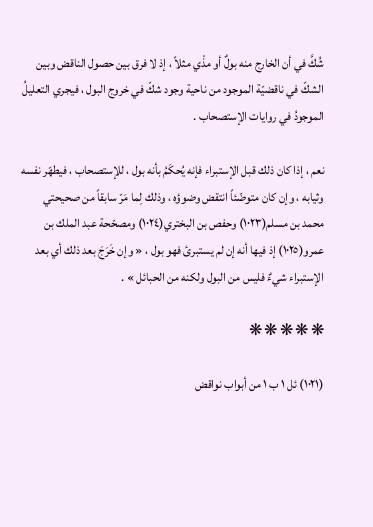شُكَّ في أن الخارج منه بولٌ أو مذْي مثلاً ، إذ لا فرق بين حصول الناقض وبين الشكّ في ناقضيّة الموجود من ناحية وجود شكّ في خروج البول ، فيجري التعليلُ الموجودُ في روايات الإستصحاب .

نعم ، إذا كان ذلك قبل الإستبراء فإنه يُحكَمُ بأنه بول ، للإستصحاب ، فيطهّر نفسه وثيابه ، وإن كان متوضّئاً انتقض وضوؤه ، وذلك لِما مَرّ سابقاً من صحيحتي محمد بن مسلم(١٠٢٣) وحفص بن البختري(١٠٢٤) ومصحّحة عبد الملك بن عمرو(١٠٢٥) إذ فيها أنه إن لم يستبرئ فهو بول ، « وإن خَرَجَ بعد ذلك أي بعد الإستبراء شيءٌ فليس من البول ولكنه من الحبائل » .

❋ ❋ ❋ ❋ ❋

(١٠٢١) ئل ١ ب ١ من أبواب نواقض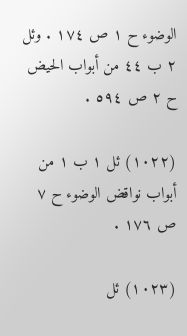الوضوء ح ١ ص ١٧٤ . وئل ٢ ب ٤٤ من أبواب الحيض ح ٢ ص ٥٩٤ .

(١٠٢٢) ئل ١ ب ١ من أبواب نواقض الوضوء ح ٧ ص ١٧٦ .

(١٠٢٣) ئل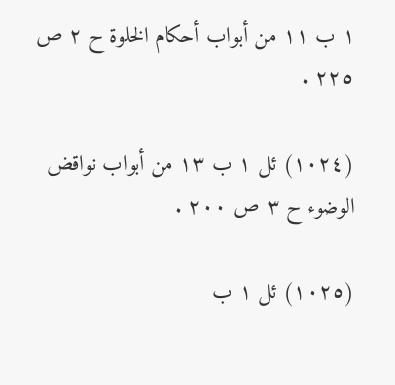١ ب ١١ من أبواب أحكام الخلوة ح ٢ ص ٢٢٥ .

(١٠٢٤) ئل ١ ب ١٣ من أبواب نواقض الوضوء ح ٣ ص ٢٠٠ .

(١٠٢٥) ئل ١ ب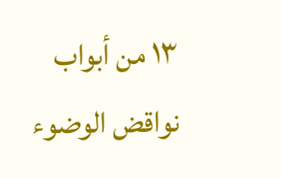١٣ من أبواب نواقض الوضوء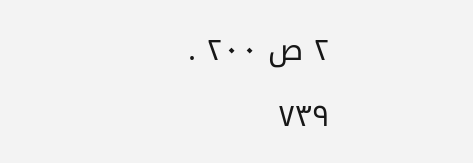٢ ص ٢٠٠ .

٧٣٩